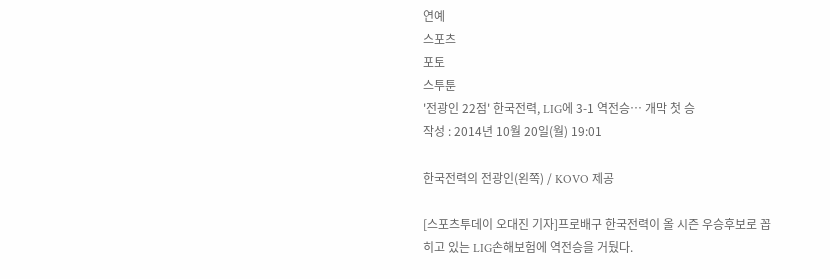연예
스포츠
포토
스투툰
'전광인 22점' 한국전력, LIG에 3-1 역전승… 개막 첫 승
작성 : 2014년 10월 20일(월) 19:01

한국전력의 전광인(왼쪽) / KOVO 제공

[스포츠투데이 오대진 기자]프로배구 한국전력이 올 시즌 우승후보로 꼽히고 있는 LIG손해보험에 역전승을 거뒀다.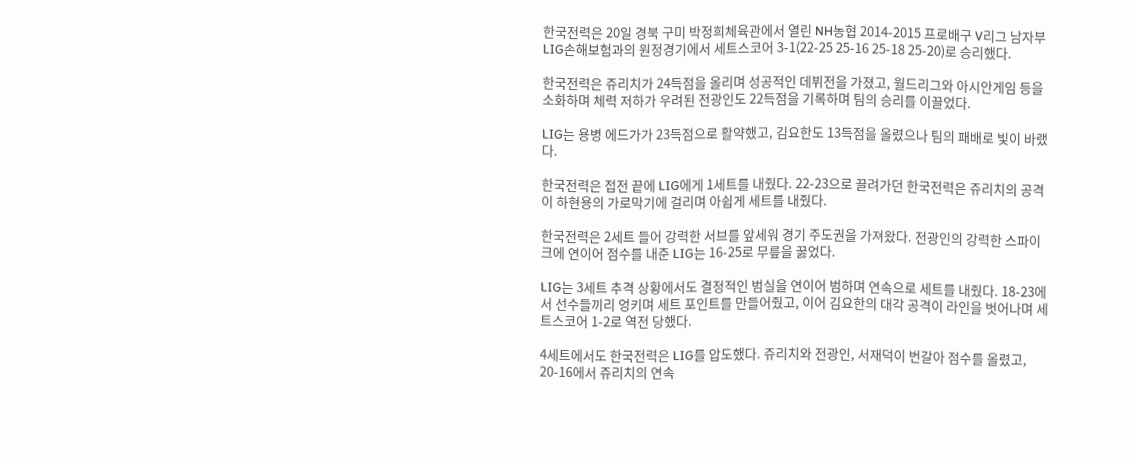한국전력은 20일 경북 구미 박정희체육관에서 열린 NH농협 2014-2015 프로배구 V리그 남자부 LIG손해보험과의 원정경기에서 세트스코어 3-1(22-25 25-16 25-18 25-20)로 승리했다.

한국전력은 쥬리치가 24득점을 올리며 성공적인 데뷔전을 가졌고, 월드리그와 아시안게임 등을 소화하며 체력 저하가 우려된 전광인도 22득점을 기록하며 팀의 승리를 이끌었다.

LIG는 용병 에드가가 23득점으로 활약했고, 김요한도 13득점을 올렸으나 팀의 패배로 빛이 바랬다.

한국전력은 접전 끝에 LIG에게 1세트를 내줬다. 22-23으로 끌려가던 한국전력은 쥬리치의 공격이 하현용의 가로막기에 걸리며 아쉽게 세트를 내줬다.

한국전력은 2세트 들어 강력한 서브를 앞세워 경기 주도권을 가져왔다. 전광인의 강력한 스파이크에 연이어 점수를 내준 LIG는 16-25로 무릎을 꿇었다.

LIG는 3세트 추격 상황에서도 결정적인 범실을 연이어 범하며 연속으로 세트를 내줬다. 18-23에서 선수들끼리 엉키며 세트 포인트를 만들어줬고, 이어 김요한의 대각 공격이 라인을 벗어나며 세트스코어 1-2로 역전 당했다.

4세트에서도 한국전력은 LIG를 압도했다. 쥬리치와 전광인, 서재덕이 번갈아 점수를 올렸고, 20-16에서 쥬리치의 연속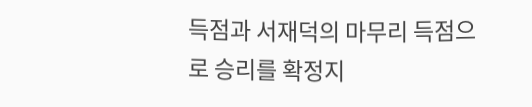득점과 서재덕의 마무리 득점으로 승리를 확정지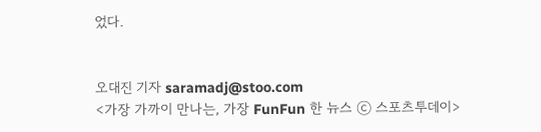었다.


오대진 기자 saramadj@stoo.com
<가장 가까이 만나는, 가장 FunFun 한 뉴스 ⓒ 스포츠투데이>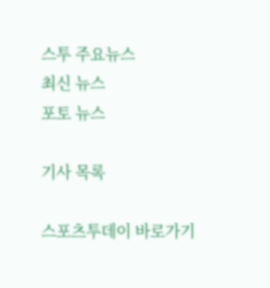스투 주요뉴스
최신 뉴스
포토 뉴스

기사 목록

스포츠투데이 바로가기